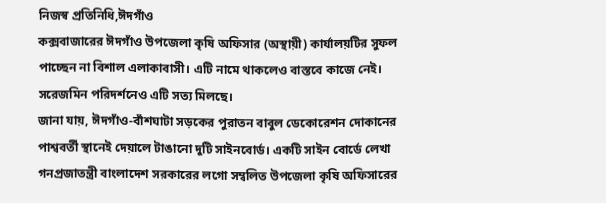নিজস্ব প্রতিনিধি,ঈদগাঁও
কক্সবাজারের ঈদগাঁও উপজেলা কৃষি অফিসার (অস্থায়ী) কার্যালয়টির সুফল পাচ্ছেন না বিশাল এলাকাবাসী। এটি নামে থাকলেও বাস্তবে কাজে নেই। সরেজমিন পরিদর্শনেও এটি সত্য মিলছে।
জানা যায়, ঈদগাঁও-বাঁশঘাটা সড়কের পুরাতন বাবুল ডেকোরেশন দোকানের পাশ্ববর্তী স্থানেই দেয়ালে টাঙানো দুটি সাইনবোর্ড। একটি সাইন বোর্ডে লেখা গনপ্রজাতন্ত্রী বাংলাদেশ সরকারের লগো সম্বলিত উপজেলা কৃষি অফিসারের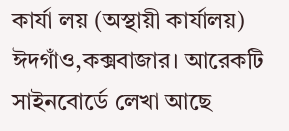কার্যা লয় (অস্থায়ী কার্যালয়) ঈদগাঁও,কক্সবাজার। আরেকটি সাইনবোর্ডে লেখা আছে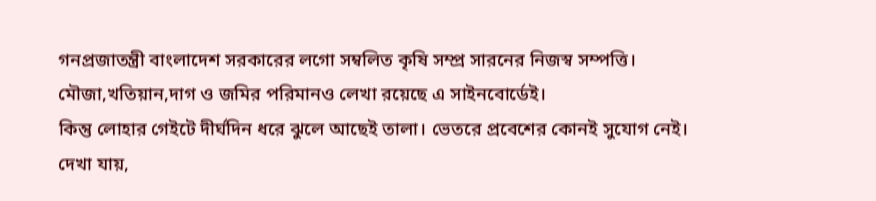গনপ্রজাতন্ত্রী বাংলাদেশ সরকারের লগো সম্বলিত কৃষি সম্প্র সারনের নিজস্ব সম্পত্তি। মৌজা,খতিয়ান,দাগ ও জমির পরিমানও লেখা রয়েছে এ সাইনবোর্ডেই।
কিন্তু লোহার গেইটে দীর্ঘদিন ধরে ঝুলে আছেই তালা। ভেতরে প্রবেশের কোনই সুযোগ নেই।
দেখা যায়,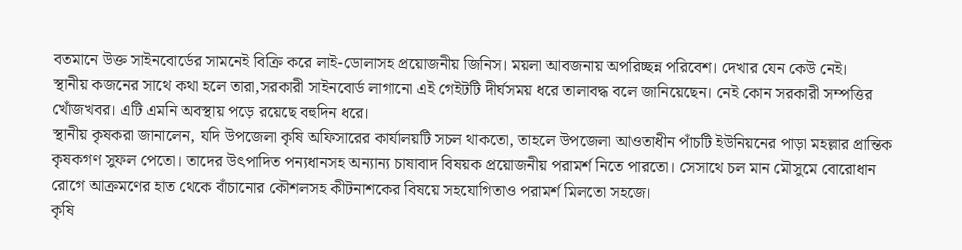বতমানে উক্ত সাইনবোর্ডের সামনেই বিক্রি করে লাই-ডোলাসহ প্রয়োজনীয় জিনিস। ময়লা আবজনায় অপরিচ্ছন্ন পরিবেশ। দেখার যেন কেউ নেই।
স্থানীয় কজনের সাথে কথা হলে তারা,সরকারী সাইনবোর্ড লাগানো এই গেইটটি দীর্ঘসময় ধরে তালাবদ্ধ বলে জানিয়েছেন। নেই কোন সরকারী সম্পত্তির খোঁজখবর। এটি এমনি অবস্থায় পড়ে রয়েছে বহুদিন ধরে।
স্থানীয় কৃষকরা জানালেন, যদি উপজেলা কৃষি অফিসারের কার্যালয়টি সচল থাকতো, তাহলে উপজেলা আওতাধীন পাঁচটি ইউনিয়নের পাড়া মহল্লার প্রান্তিক কৃষকগণ সুফল পেতো। তাদের উৎপাদিত পন্যধানসহ অন্যান্য চাষাবাদ বিষয়ক প্রয়োজনীয় পরামর্শ নিতে পারতো। সেসাথে চল মান মৌসুমে বোরোধান রোগে আক্রমণের হাত থেকে বাঁচানোর কৌশলসহ কীটনাশকের বিষয়ে সহযোগিতাও পরামর্শ মিলতো সহজে।
কৃষি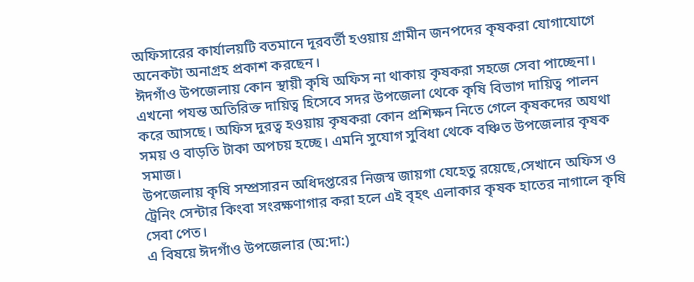অফিসারের কার্যালয়টি বতমানে দূরবর্তী হওয়ায় গ্রামীন জনপদের কৃষকরা যোগাযোগে অনেকটা অনাগ্রহ প্রকাশ করছেন।
ঈদগাঁও উপজেলায় কোন স্থায়ী কৃষি অফিস না থাকায় কৃষকরা সহজে সেবা পাচ্ছেনা। এখনো পযন্ত অতিরিক্ত দায়িত্ব হিসেবে সদর উপজেলা থেকে কৃষি বিভাগ দায়িত্ব পালন করে আসছে। অফিস দুরত্ব হওয়ায় কৃষকরা কোন প্রশিক্ষন নিতে গেলে কৃষকদের অযথা সময় ও বাড়তি টাকা অপচয় হচ্ছে। এমনি সুযোগ সুবিধা থেকে বঞ্চিত উপজেলার কৃষক সমাজ।
উপজেলায় কৃষি সম্প্রসারন অধিদপ্তরের নিজস্ব জায়গা যেহেতু রয়েছে,সেখানে অফিস ও ট্রেনিং সেন্টার কিংবা সংরক্ষণাগার করা হলে এই বৃহৎ এলাকার কৃষক হাতের নাগালে কৃষি সেবা পেত।
এ বিষয়ে ঈদগাঁও উপজেলার (অ:দা:)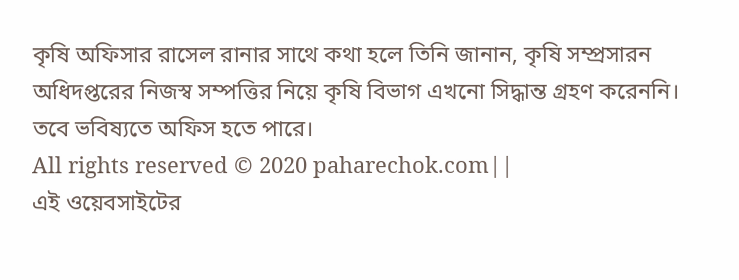কৃষি অফিসার রাসেল রানার সাথে কথা হলে তিনি জানান, কৃষি সম্প্রসারন অধিদপ্তরের নিজস্ব সম্পত্তির নিয়ে কৃষি বিভাগ এখনো সিদ্ধান্ত গ্রহণ করেননি। তবে ভবিষ্যতে অফিস হতে পারে।
All rights reserved © 2020 paharechok.com||
এই ওয়েবসাইটের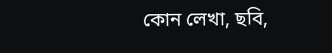কোন লেখা, ছবি,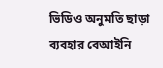ভিডিও অনুমতি ছাড়া ব্যবহার বেআইনি